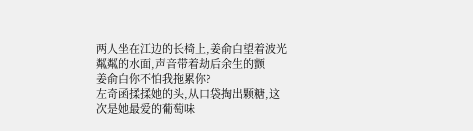两人坐在江边的长椅上,姜俞白望着波光粼粼的水面,声音带着劫后余生的颤
姜俞白你不怕我拖累你?
左奇函揉揉她的头,从口袋掏出颗糖,这次是她最爱的葡萄味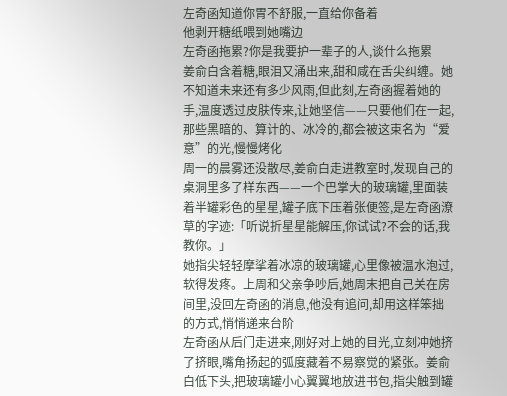左奇函知道你胃不舒服,一直给你备着
他剥开糖纸喂到她嘴边
左奇函拖累?你是我要护一辈子的人,谈什么拖累
姜俞白含着糖,眼泪又涌出来,甜和咸在舌尖纠缠。她不知道未来还有多少风雨,但此刻,左奇函握着她的手,温度透过皮肤传来,让她坚信——只要他们在一起,那些黑暗的、算计的、冰冷的,都会被这束名为“爱意”的光,慢慢烤化
周一的晨雾还没散尽,姜俞白走进教室时,发现自己的桌洞里多了样东西——一个巴掌大的玻璃罐,里面装着半罐彩色的星星,罐子底下压着张便签,是左奇函潦草的字迹:「听说折星星能解压,你试试?不会的话,我教你。」
她指尖轻轻摩挲着冰凉的玻璃罐,心里像被温水泡过,软得发疼。上周和父亲争吵后,她周末把自己关在房间里,没回左奇函的消息,他没有追问,却用这样笨拙的方式,悄悄递来台阶
左奇函从后门走进来,刚好对上她的目光,立刻冲她挤了挤眼,嘴角扬起的弧度藏着不易察觉的紧张。姜俞白低下头,把玻璃罐小心翼翼地放进书包,指尖触到罐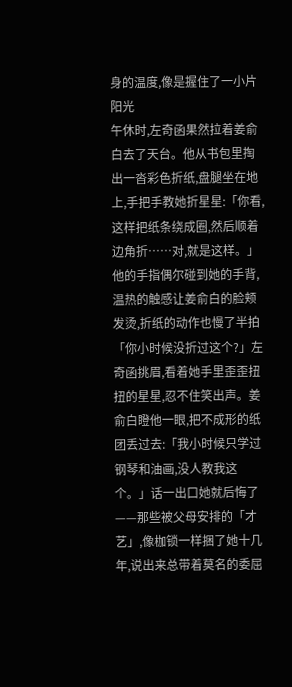身的温度,像是握住了一小片阳光
午休时,左奇函果然拉着姜俞白去了天台。他从书包里掏出一沓彩色折纸,盘腿坐在地上,手把手教她折星星:「你看,这样把纸条绕成圈,然后顺着边角折……对,就是这样。」他的手指偶尔碰到她的手背,温热的触感让姜俞白的脸颊发烫,折纸的动作也慢了半拍
「你小时候没折过这个?」左奇函挑眉,看着她手里歪歪扭扭的星星,忍不住笑出声。姜俞白瞪他一眼,把不成形的纸团丢过去:「我小时候只学过钢琴和油画,没人教我这个。」话一出口她就后悔了——那些被父母安排的「才艺」,像枷锁一样捆了她十几年,说出来总带着莫名的委屈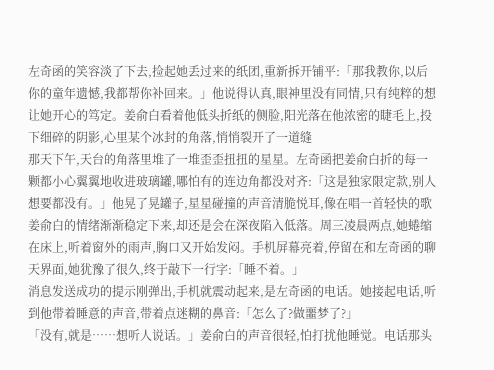左奇函的笑容淡了下去,捡起她丢过来的纸团,重新拆开铺平:「那我教你,以后你的童年遗憾,我都帮你补回来。」他说得认真,眼神里没有同情,只有纯粹的想让她开心的笃定。姜俞白看着他低头折纸的侧脸,阳光落在他浓密的睫毛上,投下细碎的阴影,心里某个冰封的角落,悄悄裂开了一道缝
那天下午,天台的角落里堆了一堆歪歪扭扭的星星。左奇函把姜俞白折的每一颗都小心翼翼地收进玻璃罐,哪怕有的连边角都没对齐:「这是独家限定款,别人想要都没有。」他晃了晃罐子,星星碰撞的声音清脆悦耳,像在唱一首轻快的歌
姜俞白的情绪渐渐稳定下来,却还是会在深夜陷入低落。周三凌晨两点,她蜷缩在床上,听着窗外的雨声,胸口又开始发闷。手机屏幕亮着,停留在和左奇函的聊天界面,她犹豫了很久,终于敲下一行字:「睡不着。」
消息发送成功的提示刚弹出,手机就震动起来,是左奇函的电话。她接起电话,听到他带着睡意的声音,带着点迷糊的鼻音:「怎么了?做噩梦了?」
「没有,就是……想听人说话。」姜俞白的声音很轻,怕打扰他睡觉。电话那头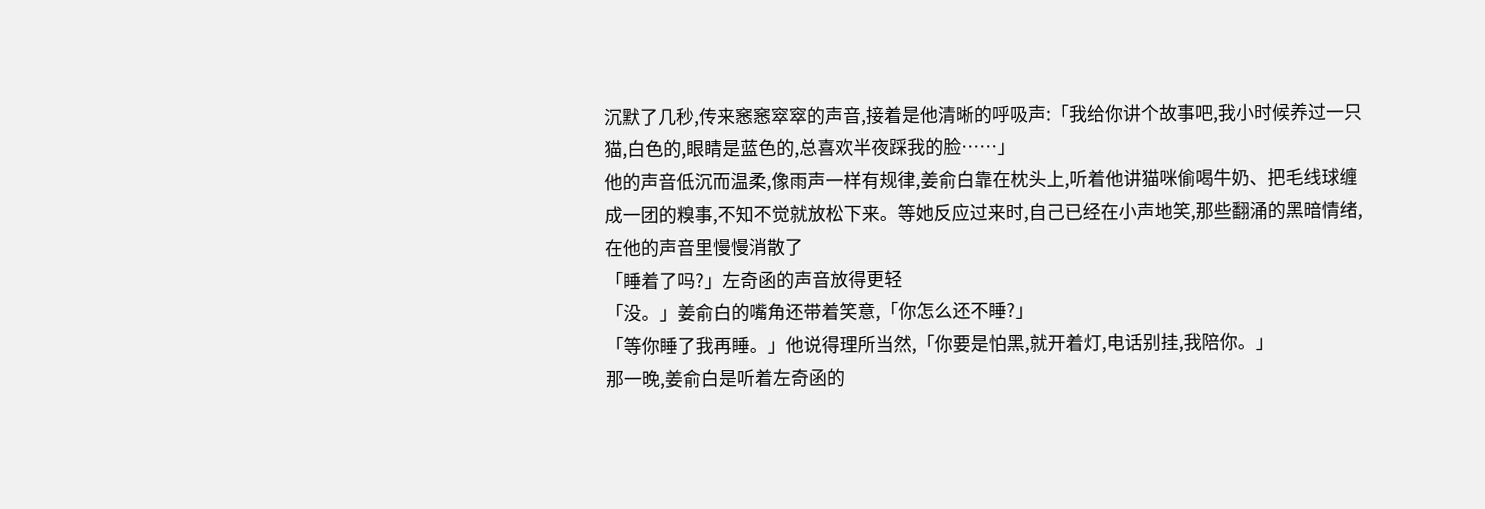沉默了几秒,传来窸窸窣窣的声音,接着是他清晰的呼吸声:「我给你讲个故事吧,我小时候养过一只猫,白色的,眼睛是蓝色的,总喜欢半夜踩我的脸……」
他的声音低沉而温柔,像雨声一样有规律,姜俞白靠在枕头上,听着他讲猫咪偷喝牛奶、把毛线球缠成一团的糗事,不知不觉就放松下来。等她反应过来时,自己已经在小声地笑,那些翻涌的黑暗情绪,在他的声音里慢慢消散了
「睡着了吗?」左奇函的声音放得更轻
「没。」姜俞白的嘴角还带着笑意,「你怎么还不睡?」
「等你睡了我再睡。」他说得理所当然,「你要是怕黑,就开着灯,电话别挂,我陪你。」
那一晚,姜俞白是听着左奇函的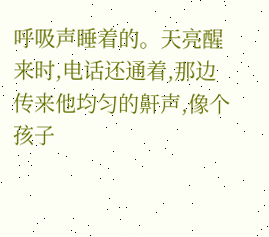呼吸声睡着的。天亮醒来时,电话还通着,那边传来他均匀的鼾声,像个孩子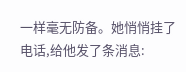一样毫无防备。她悄悄挂了电话,给他发了条消息: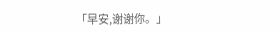「早安,谢谢你。」